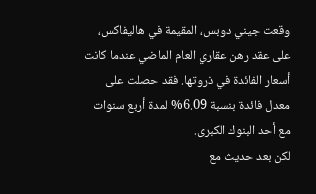وقعت جيني دوبس، المقيمة في هاليفاكس، على عقد رهن عقاري العام الماضي عندما كانت أسعار الفائدة في ذروتها. فقد حصلت على معدل فائدة بنسبة 6.09% لمدة أربع سنوات مع أحد البنوك الكبرى.
لكن بعد حديث مع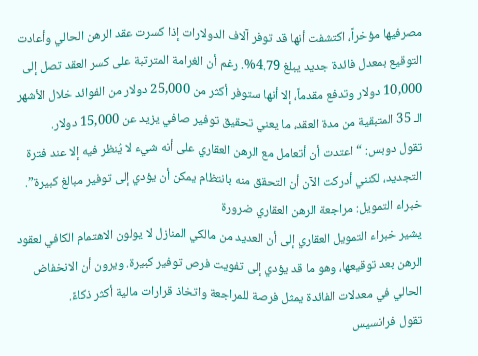مصرفيها مؤخراً، اكتشفت أنها قد توفر آلاف الدولارات إذا كسرت عقد الرهن الحالي وأعادت التوقيع بمعدل فائدة جديد يبلغ 4.79%. رغم أن الغرامة المترتبة على كسر العقد تصل إلى 10,000 دولار وتدفع مقدماً، إلا أنها ستوفر أكثر من 25,000 دولار من الفوائد خلال الأشهر الـ 35 المتبقية من مدة العقد، ما يعني تحقيق توفير صافي يزيد عن 15,000 دولار.
تقول دوبس: “اعتدت أن أتعامل مع الرهن العقاري على أنه شيء لا يُنظر فيه إلا عند فترة التجديد، لكنني أدركت الآن أن التحقق منه بانتظام يمكن أن يؤدي إلى توفير مبالغ كبيرة”.
خبراء التمويل: مراجعة الرهن العقاري ضرورة
يشير خبراء التمويل العقاري إلى أن العديد من مالكي المنازل لا يولون الاهتمام الكافي لعقود الرهن بعد توقيعها، وهو ما قد يؤدي إلى تفويت فرص توفير كبيرة. ويرون أن الانخفاض الحالي في معدلات الفائدة يمثل فرصة للمراجعة واتخاذ قرارات مالية أكثر ذكاءً.
تقول فرانسيس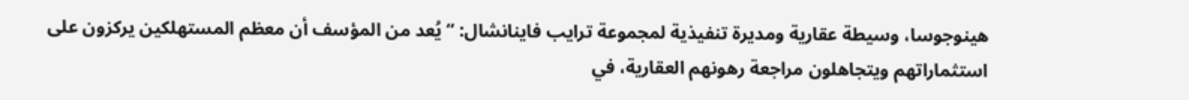هينوجوسا، وسيطة عقارية ومديرة تنفيذية لمجموعة ترايب فاينانشال: “يُعد من المؤسف أن معظم المستهلكين يركزون على استثماراتهم ويتجاهلون مراجعة رهونهم العقارية، في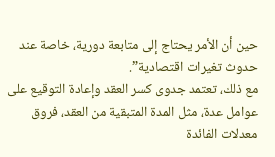حين أن الأمر يحتاج إلى متابعة دورية، خاصة عند حدوث تغيرات اقتصادية”.
مع ذلك، تعتمد جدوى كسر العقد وإعادة التوقيع على عوامل عدة، مثل المدة المتبقية من العقد، فروق معدلات الفائدة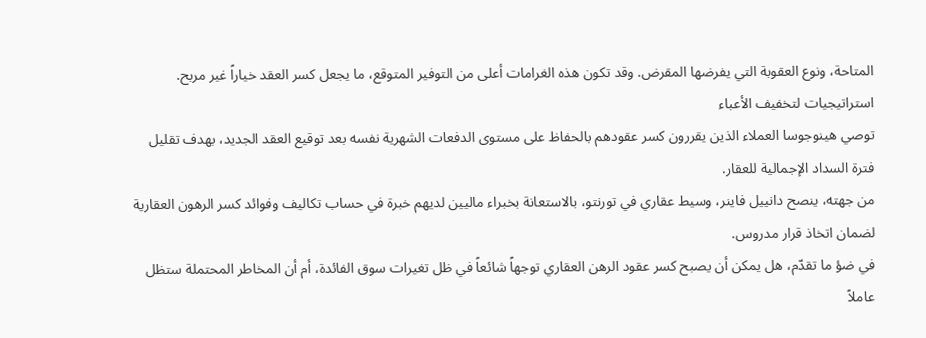المتاحة، ونوع العقوبة التي يفرضها المقرض. وقد تكون هذه الغرامات أعلى من التوفير المتوقع، ما يجعل كسر العقد خياراً غير مربح.
استراتيجيات لتخفيف الأعباء
توصي هينوجوسا العملاء الذين يقررون كسر عقودهم بالحفاظ على مستوى الدفعات الشهرية نفسه بعد توقيع العقد الجديد، بهدف تقليل فترة السداد الإجمالية للعقار.
من جهته، ينصح دانييل فاينر، وسيط عقاري في تورنتو، بالاستعانة بخبراء ماليين لديهم خبرة في حساب تكاليف وفوائد كسر الرهون العقارية لضمان اتخاذ قرار مدروس.
في ضؤ ما تقدّم، هل يمكن أن يصبح كسر عقود الرهن العقاري توجهاً شائعاً في ظل تغيرات سوق الفائدة، أم أن المخاطر المحتملة ستظل عاملاً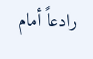رادعاً أمام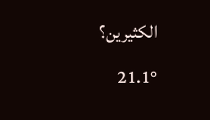الكثيرين؟
21.1°